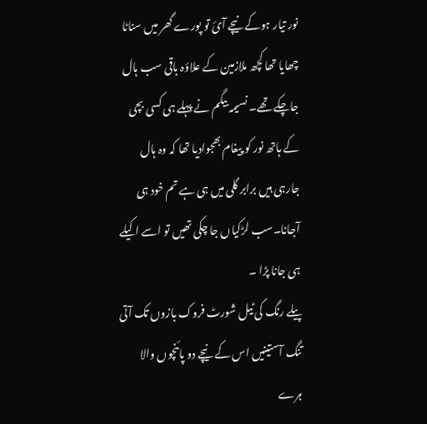نور تیار ہوکے نیچے آئ تو پورے گھر میں سناٹا چھایا تھا کچھ ملازمین کے علاؤہ باقی سب ہال جاچکے تھے۔ نسیمہ بیگم نے پہلے ہی کسی بچی کے ہاتھ نور کو پیغام بھجوادیا تھا کہ وہ ہال جارہی ہیں برابر گلی میں ہی ہے تم خود ہی آجانا۔سب لڑکیاں جا چکی تھیں تو اسے اکیلے ہی جانا پڑا ۔
پیلے رنگ کی ٹیل شورٹ فروک بازوں تک آتی تنگ آستینیں اس کے نیچے دو پائنچوں والا ہرے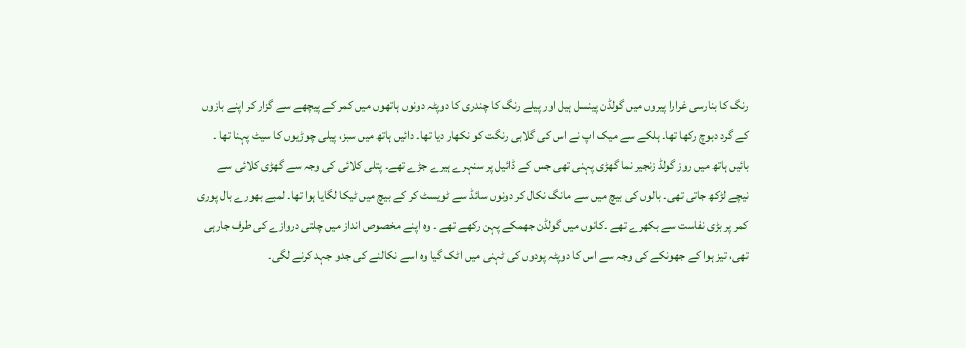رنگ کا بنارسی غرارا پیروں میں گولڈن پینسل ہیل اور پیلے رنگ کا چندری کا دوپٹہ دونوں ہاتھوں میں کمر کے پیچھے سے گزار کر اپنے بازوں کے گرد دبوچ رکھا تھا۔ ہلکے سے میک اپ نے اس کی گلابی رنگت کو نکھار دیا تھا۔ دائیں ہاتھ میں سبز، پیلی چوڑیوں کا سیٹ پہنا تھا ۔ بائیں ہاتھ میں روز گولڈ زنجیر نما گھڑی پہنی تھی جس کے ڈائیل پر سنہرے ہیرے جڑے تھے۔ پتلی کلائی کی وجہ سے گھڑی کلائی سے نیچے لڑکھ جاتی تھی۔ بالوں کی بیچ میں سے مانگ نکال کر دونوں سائڈ سے ٹویسٹ کر کے بیچ میں ٹیکا لگایا ہوا تھا۔ لمبے بھورے بال پوری کمر پر بڑی نفاست سے بکھرے تھے ۔کانوں میں گولڈن جھمکے پہن رکھے تھے ۔ وہ اپنے مخصوص انداز میں چلتی دروازے کی طرف جارہی تھی، تیز ہوا کے جھونکے کی وجہ سے اس کا دوپٹہ پودوں کی ٹہنی میں اٹک گیا وہ اسے نکالنے کی جدو جہد کرنے لگی۔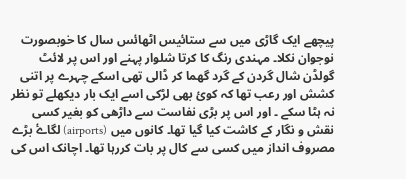پیچھے ایک گاڑی میں سے ستائیس اٹھائس سال کا خوبصورت نوجوان نکلا۔ مہندی رنگ کا کرتا شلوار پہنے اور اس پر لائٹ گولڈن شال گردن کے گرد گھما کر ڈالی تھی اسکے چہرے پر اتنی کشش اور رعب تھا کہ کوئ بھی لڑکی اسے ایک بار دیکھلے تو نظر نہ ہٹا سکے ۔ اور اس پر بڑی نفاست سے داڑھی کو بغیر کسی نقش و نگار کے کاشت کیا گیا تھا۔ کانوں میں (airports) لگاۓ بڑے مصروف انداز میں کسی سے کال پر بات کررہا تھا۔ اچانک اس کی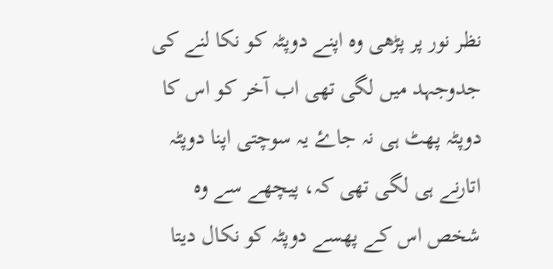نظر نور پر پڑھی وہ اپنے دوپٹہ کو نکا لنے کی جدوجہد میں لگی تھی اب آخر کو اس کا دوپٹہ پھٹ ہی نہ جاۓ یہ سوچتی اپنا دوپٹہ اتارنے ہی لگی تھی کہ، پیچھے سے وہ شخص اس کے پھسے دوپٹہ کو نکال دیتا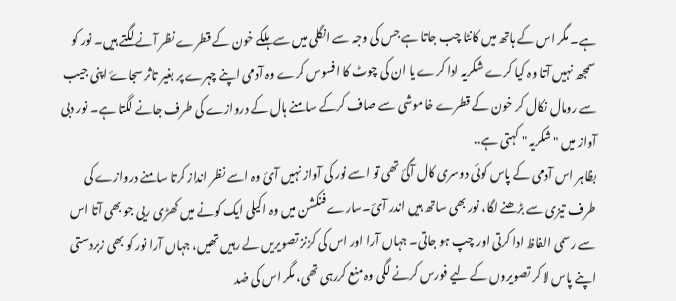ہے۔ مگر اس کے ہاتھ میں کانٹا چب جاتا ہے جس کی وجہ سے انگلی میں سے ہلکے خون کے قطرے نظر آنے لگتے ہیں۔ نور کو سمجھ نہیں آتا وہ کیا کرے شکریہ ادا کرے یا ان کی چوٹ کا افسوس کرے وہ آدمی اپنے چہرے پر بغیر تاثر سجاۓ اپنی جیب سے رومال نکال کر خون کے قطرے خاموشی سے صاف کرکے سامنے ہال کے دروازے کی طرف جانے لگتا ہے۔ نور دبی آواز میں "شکریہ " کہتی ہے..
بظاہر اس آدمی کے پاس کوئی دوسری کال آگئ تھی تو اسے نور کی آواز نہیں آئ وہ اسے نظر انداز کرتا سامنے دروازے کی طرف تیزی سے بڑھنے لگا، نور بھی ساتھ ہیں اندر آئ۔سارے فنکشن میں وہ اکیلی ایک کونے میں کھڑی ریی جو بھی آتا اس سے رسمی الفاظ ادا کرتی اور چپ ہو جاتی۔ جہاں آرا اور اس کی کزنز تصویریں لے رہیں تھیں، جہاں آرا نور کو بھی زبردستی اپنے پاس لا کر تصویروں کے لیے فورس کرنے لگی وہ منع کررہی تھی، مگر اس کی ضد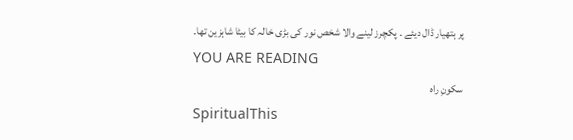پر ہتھیار ڈال دیئے ۔ پکچرز لینے والا شخص نور کی بڑی خالہ کا بیٹا شاہزین تھا۔
YOU ARE READING
سکونِ راہ
SpiritualThis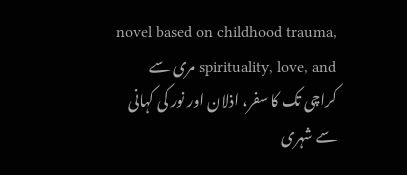novel based on childhood trauma, spirituality, love, and مری سے کراچی تک کا سفر، اذلان اور نور کی کہانی سے شہری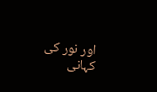اور نور کی کہانی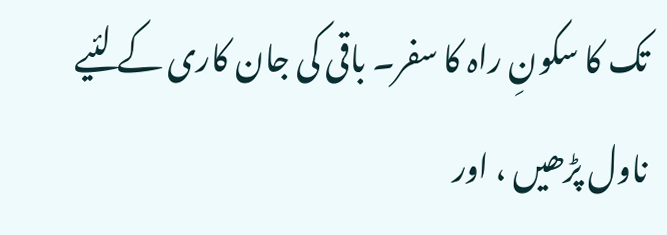تک کا سکونِ راہ کا سفر۔ باقی کی جان کاری کے لئیے ناول پڑھیں ، اور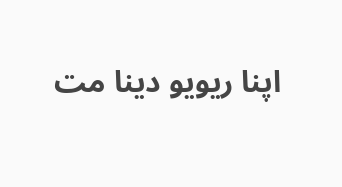اپنا ریویو دینا مت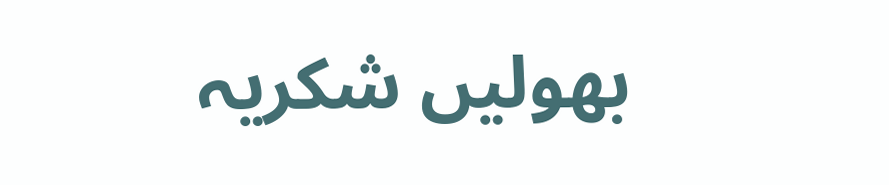بھولیں شکریہ